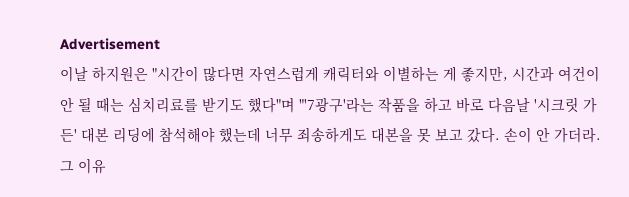Advertisement
이날 하지원은 "시간이 많다면 자연스럽게 캐릭터와 이별하는 게 좋지만, 시간과 여건이 안 될 때는 심치리료를 받기도 했다"며 "'7광구'라는 작품을 하고 바로 다음날 '시크릿 가든' 대본 리딩에 참석해야 했는데 너무 죄송하게도 대본을 못 보고 갔다. 손이 안 가더라. 그 이유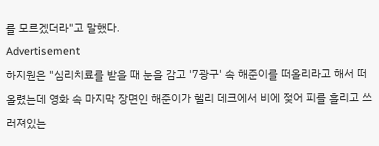를 모르겠더라"고 말했다.
Advertisement
하지원은 "심리치료를 받을 때 눈을 감고 '7광구' 속 해준이를 떠올리라고 해서 떠올렸는데 영화 속 마지막 장면인 해준이가 헬리 데크에서 비에 젖어 피를 흘리고 쓰러져있는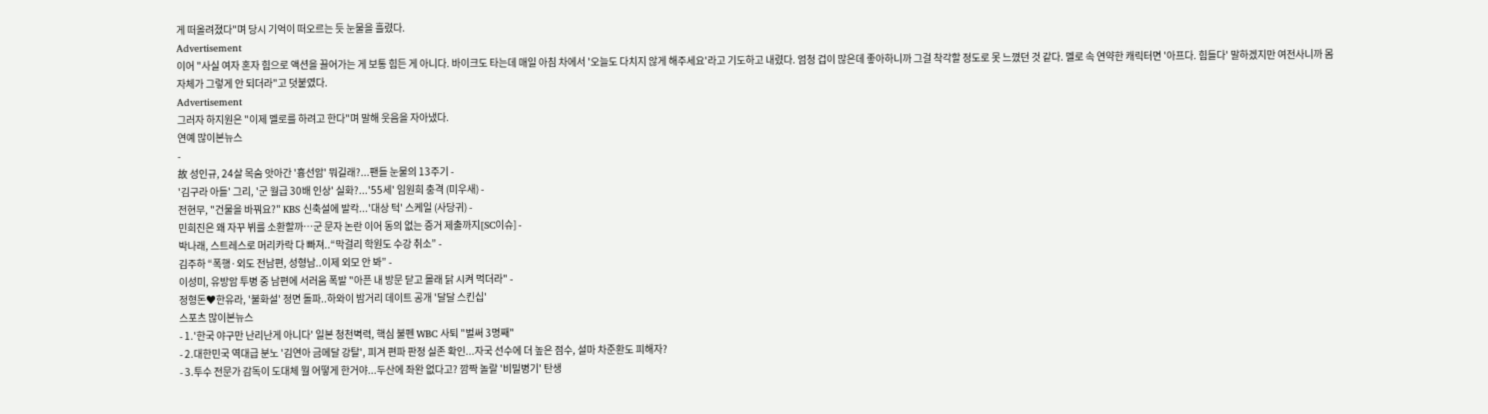게 떠올려졌다"며 당시 기억이 떠오르는 듯 눈물을 흘렸다.
Advertisement
이어 "사실 여자 혼자 힘으로 액션을 끌어가는 게 보통 힘든 게 아니다. 바이크도 타는데 매일 아침 차에서 '오늘도 다치지 않게 해주세요'라고 기도하고 내렸다. 엄청 겁이 많은데 좋아하니까 그걸 착각할 정도로 못 느꼈던 것 같다. 멜로 속 연약한 캐릭터면 '아프다. 힘들다' 말하겠지만 여전사니까 몸 자체가 그렇게 안 되더라"고 덧붙였다.
Advertisement
그러자 하지원은 "이제 멜로를 하려고 한다"며 말해 웃음을 자아냈다.
연예 많이본뉴스
-
故 성인규, 24살 목숨 앗아간 '흉선암' 뭐길래?...팬들 눈물의 13주기 -
'김구라 아들' 그리, '군 월급 30배 인상' 실화?...'55세' 임원희 충격 (미우새) -
전현무, "건물을 바꿔요?" KBS 신축설에 발칵...'대상 턱' 스케일 (사당귀) -
민희진은 왜 자꾸 뷔를 소환할까…군 문자 논란 이어 동의 없는 증거 제출까지[SC이슈] -
박나래, 스트레스로 머리카락 다 빠져..“막걸리 학원도 수강 취소” -
김주하 “폭행·외도 전남편, 성형남..이제 외모 안 봐” -
이성미, 유방암 투병 중 남편에 서러움 폭발 "아픈 내 방문 닫고 몰래 닭 시켜 먹더라" -
정형돈♥한유라, '불화설' 정면 돌파..하와이 밤거리 데이트 공개 '달달 스킨십'
스포츠 많이본뉴스
- 1.'한국 야구만 난리난게 아니다' 일본 청천벽력, 핵심 불펜 WBC 사퇴 "벌써 3명째"
- 2.대한민국 역대급 분노 '김연아 금메달 강탈', 피겨 편파 판정 실존 확인...자국 선수에 더 높은 점수, 설마 차준환도 피해자?
- 3.투수 전문가 감독이 도대체 뭘 어떻게 한거야...두산에 좌완 없다고? 깜짝 놀랄 '비밀병기' 탄생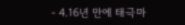- 4.16년 만에 태극마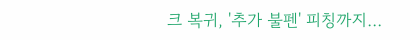크 복귀, '추가 불펜' 피칭까지…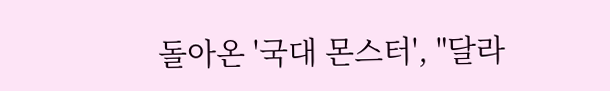돌아온 '국대 몬스터', "달라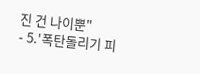진 건 나이뿐"
- 5.'폭탄돌리기 피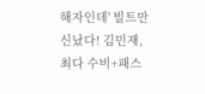해자인데' 빌트만 신났다! 김민재, 최다 수비+패스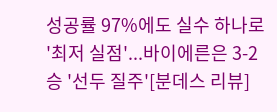성공률 97%에도 실수 하나로 '최저 실점'...바이에른은 3-2 승 '선두 질주'[분데스 리뷰]